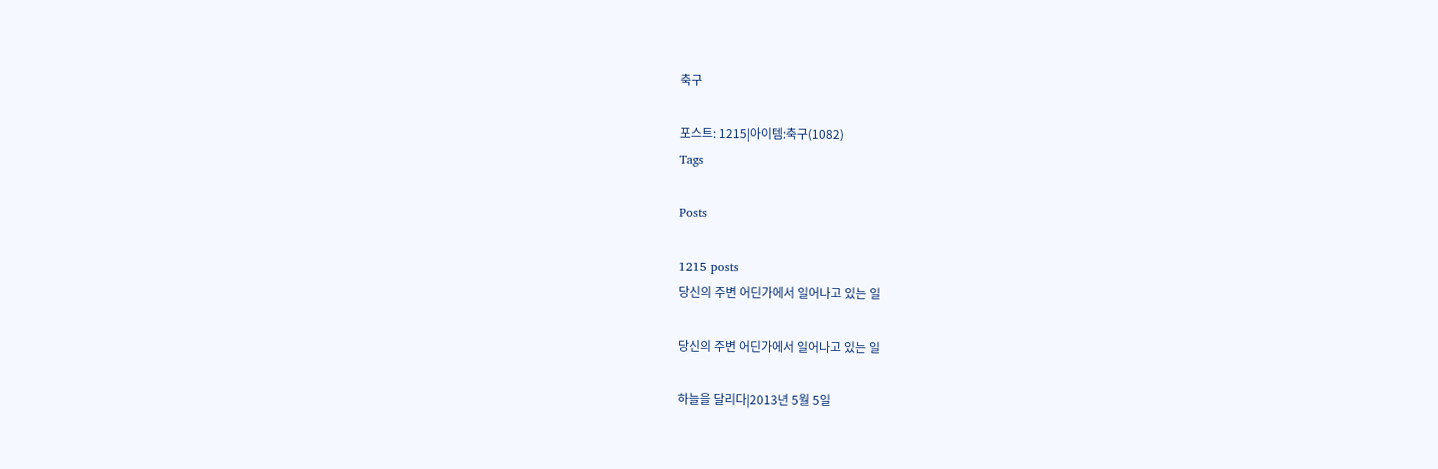축구

포스트: 1215|아이템:축구(1082)
Tags

Posts

1215 posts
당신의 주변 어딘가에서 일어나고 있는 일

당신의 주변 어딘가에서 일어나고 있는 일

하늘을 달리다|2013년 5월 5일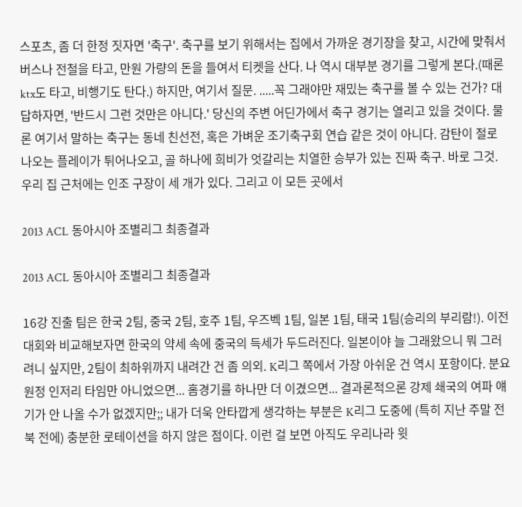스포츠, 좀 더 한정 짓자면 '축구'. 축구를 보기 위해서는 집에서 가까운 경기장을 찾고, 시간에 맞춰서 버스나 전철을 타고, 만원 가량의 돈을 들여서 티켓을 산다. 나 역시 대부분 경기를 그렇게 본다.(때론 ktx도 타고, 비행기도 탄다.) 하지만, 여기서 질문. .....꼭 그래야만 재밌는 축구를 볼 수 있는 건가? 대답하자면, '반드시 그런 것만은 아니다.' 당신의 주변 어딘가에서 축구 경기는 열리고 있을 것이다. 물론 여기서 말하는 축구는 동네 친선전, 혹은 가벼운 조기축구회 연습 같은 것이 아니다. 감탄이 절로 나오는 플레이가 튀어나오고, 골 하나에 희비가 엇갈리는 치열한 승부가 있는 진짜 축구. 바로 그것. 우리 집 근처에는 인조 구장이 세 개가 있다. 그리고 이 모든 곳에서

2013 ACL 동아시아 조별리그 최종결과

2013 ACL 동아시아 조별리그 최종결과

16강 진출 팀은 한국 2팀, 중국 2팀, 호주 1팀, 우즈벡 1팀, 일본 1팀, 태국 1팀(승리의 부리람!). 이전 대회와 비교해보자면 한국의 약세 속에 중국의 득세가 두드러진다. 일본이야 늘 그래왔으니 뭐 그러려니 싶지만, 2팀이 최하위까지 내려간 건 좀 의외. K리그 쪽에서 가장 아쉬운 건 역시 포항이다. 분요 원정 인저리 타임만 아니었으면... 홈경기를 하나만 더 이겼으면... 결과론적으론 강제 쇄국의 여파 얘기가 안 나올 수가 없겠지만;; 내가 더욱 안타깝게 생각하는 부분은 K리그 도중에 (특히 지난 주말 전북 전에) 충분한 로테이션을 하지 않은 점이다. 이런 걸 보면 아직도 우리나라 윗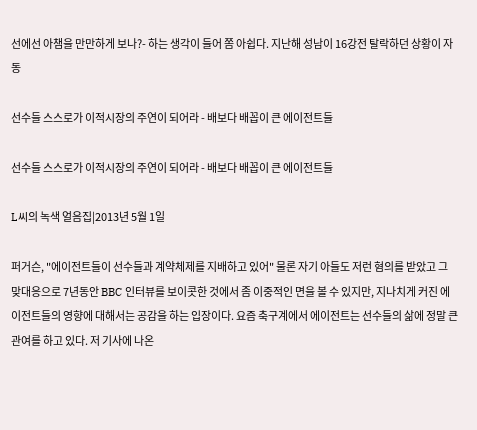선에선 아챔을 만만하게 보나?- 하는 생각이 들어 쫌 아쉽다. 지난해 성남이 16강전 탈락하던 상황이 자동

선수들 스스로가 이적시장의 주연이 되어라 - 배보다 배꼽이 큰 에이전트들

선수들 스스로가 이적시장의 주연이 되어라 - 배보다 배꼽이 큰 에이전트들

L씨의 녹색 얼음집|2013년 5월 1일

퍼거슨, "에이전트들이 선수들과 계약체제를 지배하고 있어" 물론 자기 아들도 저런 혐의를 받았고 그 맞대응으로 7년동안 BBC 인터뷰를 보이콧한 것에서 좀 이중적인 면을 볼 수 있지만, 지나치게 커진 에이전트들의 영향에 대해서는 공감을 하는 입장이다. 요즘 축구계에서 에이전트는 선수들의 삶에 정말 큰 관여를 하고 있다. 저 기사에 나온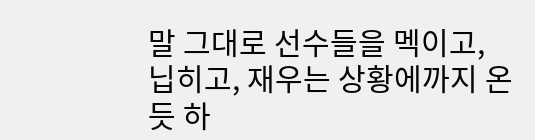말 그대로 선수들을 멕이고, 닙히고, 재우는 상황에까지 온 듯 하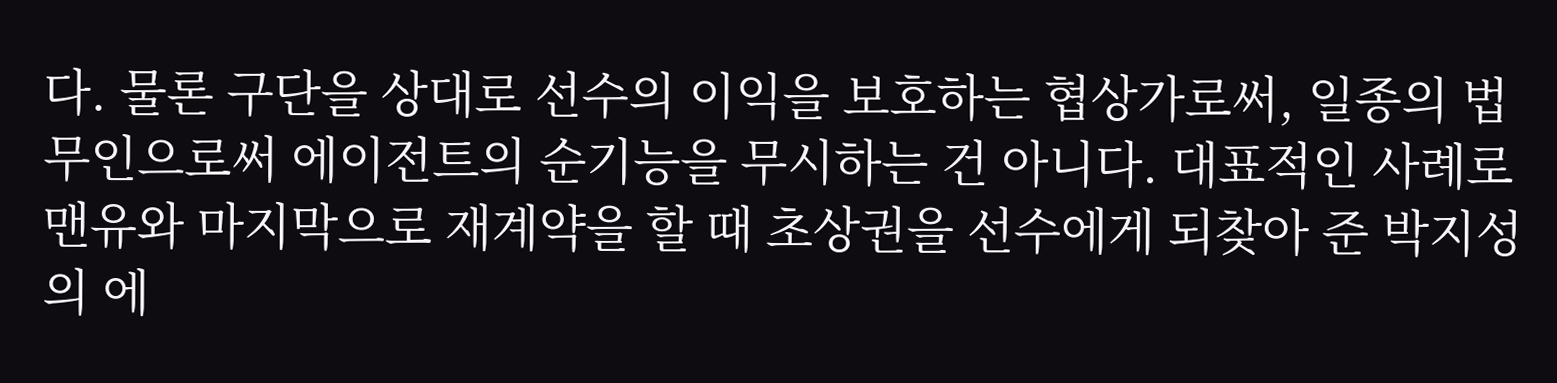다. 물론 구단을 상대로 선수의 이익을 보호하는 협상가로써, 일종의 법무인으로써 에이전트의 순기능을 무시하는 건 아니다. 대표적인 사례로 맨유와 마지막으로 재계약을 할 때 초상권을 선수에게 되찾아 준 박지성의 에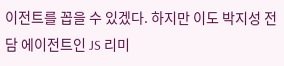이전트를 꼽을 수 있겠다. 하지만 이도 박지성 전담 에이전트인 JS 리미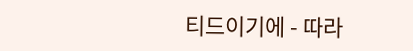티드이기에 - 따라